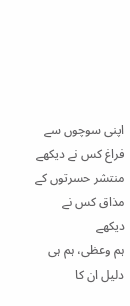اپنی سوچوں سے فراغ کس نے دیکھے
منتشر حسرتوں کے مذاق کس نے دیکھے
ہم وعظی، ہم ہی دلیل ان کا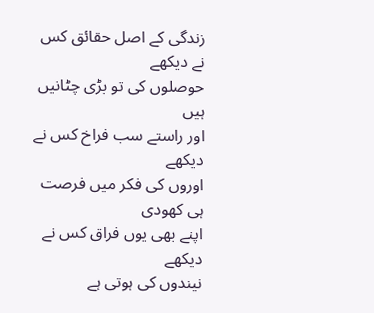زندگی کے اصل حقائق کس نے دیکھے
حوصلوں کی تو بڑی چٹانیں ہیں
اور راستے سب فراخ کس نے دیکھے
اوروں کی فکر میں فرصت ہی کھودی
اپنے بھی یوں فراق کس نے دیکھے
نیندوں کی ہوتی ہے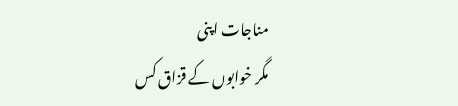مناجات اپنی
مگر خوابوں کے قزاق کس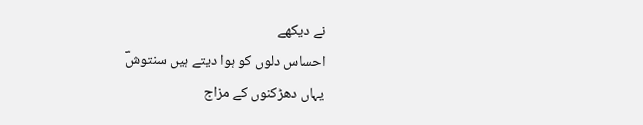نے دیکھے
احساس دلوں کو ہوا دیتے ہیں سنتوشؔ
یہاں دھڑکنوں کے مزاج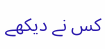کس نے دیکھے